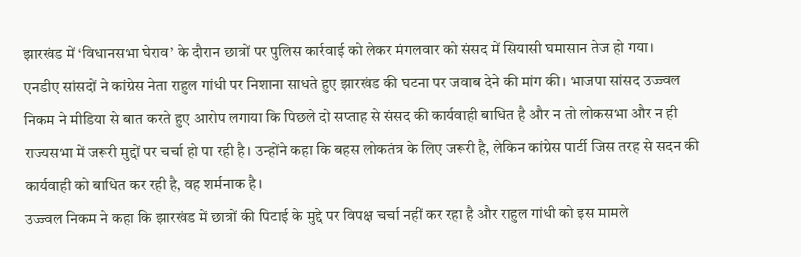झारखंड में ‘विधानसभा घेराव’ के दौरान छात्रों पर पुलिस कार्रवाई को लेकर मंगलवार को संसद में सियासी घमासान तेज हो गया।
एनडीए सांसदों ने कांग्रेस नेता राहुल गांधी पर निशाना साधते हुए झारखंड की घटना पर जवाब देने की मांग की। भाजपा सांसद उज्ज्वल निकम ने मीडिया से बात करते हुए आरोप लगाया कि पिछले दो सप्ताह से संसद की कार्यवाही बाधित है और न तो लोकसभा और न ही राज्यसभा में जरूरी मुद्दों पर चर्चा हो पा रही है। उन्होंने कहा कि बहस लोकतंत्र के लिए जरूरी है, लेकिन कांग्रेस पार्टी जिस तरह से सदन की कार्यवाही को बाधित कर रही है, वह शर्मनाक है।
उज्ज्वल निकम ने कहा कि झारखंड में छात्रों की पिटाई के मुद्दे पर विपक्ष चर्चा नहीं कर रहा है और राहुल गांधी को इस मामले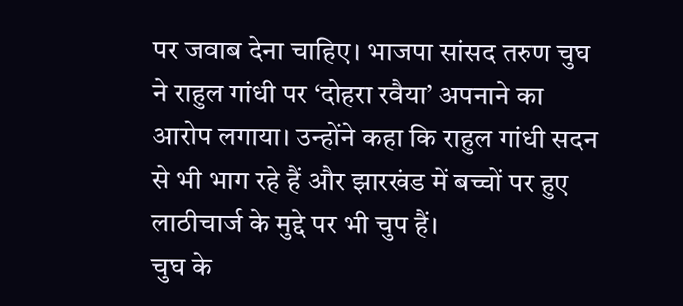पर जवाब देना चाहिए। भाजपा सांसद तरुण चुघ ने राहुल गांधी पर ‘दोहरा रवैया’ अपनाने का आरोप लगाया। उन्होंने कहा कि राहुल गांधी सदन से भी भाग रहे हैं और झारखंड में बच्चों पर हुए लाठीचार्ज के मुद्दे पर भी चुप हैं।
चुघ के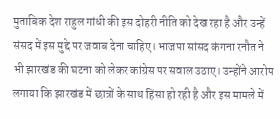मुताबिक देश राहुल गांधी की इस दोहरी नीति को देख रहा है और उन्हें संसद में इस मुद्दे पर जवाब देना चाहिए। भाजपा सांसद कंगना रनौत ने भी झारखंड की घटना को लेकर कांग्रेस पर सवाल उठाए। उन्होंने आरोप लगाया कि झारखंड में छात्रों के साथ हिंसा हो रही है और इस मामले में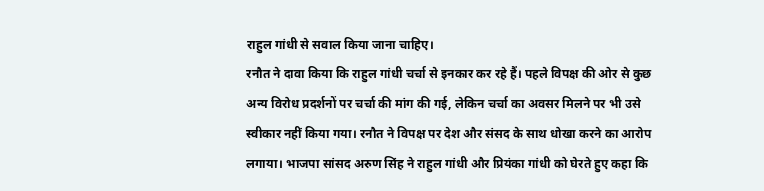राहुल गांधी से सवाल किया जाना चाहिए।
रनौत ने दावा किया कि राहुल गांधी चर्चा से इनकार कर रहे हैं। पहले विपक्ष की ओर से कुछ अन्य विरोध प्रदर्शनों पर चर्चा की मांग की गई, लेकिन चर्चा का अवसर मिलने पर भी उसे स्वीकार नहीं किया गया। रनौत ने विपक्ष पर देश और संसद के साथ धोखा करने का आरोप लगाया। भाजपा सांसद अरुण सिंह ने राहुल गांधी और प्रियंका गांधी को घेरते हुए कहा कि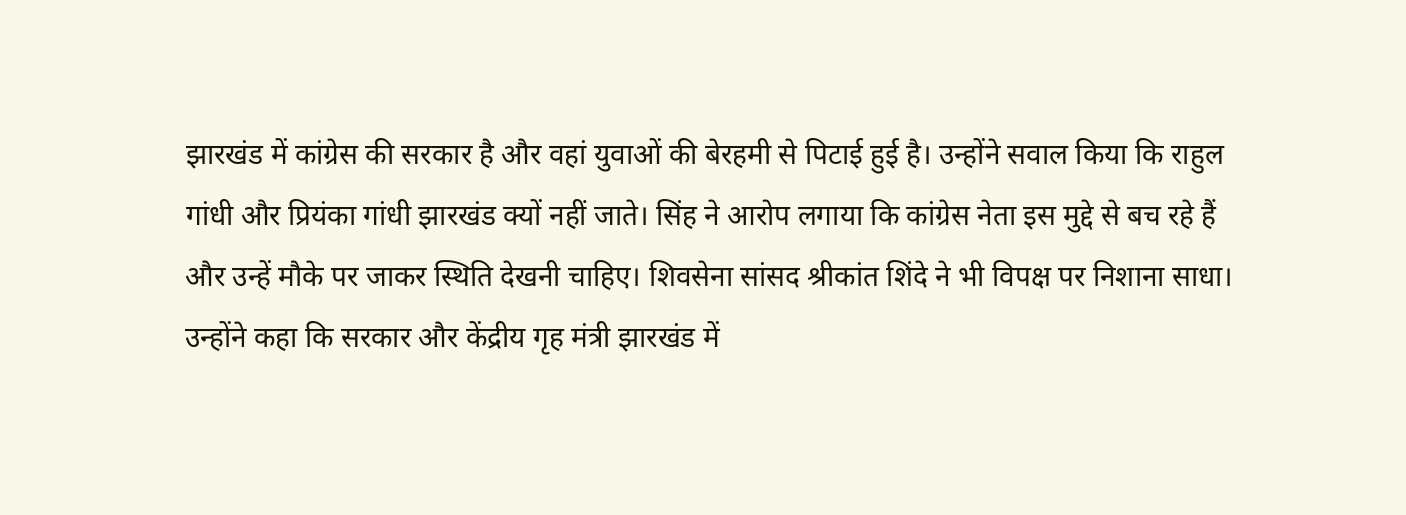झारखंड में कांग्रेस की सरकार है और वहां युवाओं की बेरहमी से पिटाई हुई है। उन्होंने सवाल किया कि राहुल गांधी और प्रियंका गांधी झारखंड क्यों नहीं जाते। सिंह ने आरोप लगाया कि कांग्रेस नेता इस मुद्दे से बच रहे हैं और उन्हें मौके पर जाकर स्थिति देखनी चाहिए। शिवसेना सांसद श्रीकांत शिंदे ने भी विपक्ष पर निशाना साधा।
उन्होंने कहा कि सरकार और केंद्रीय गृह मंत्री झारखंड में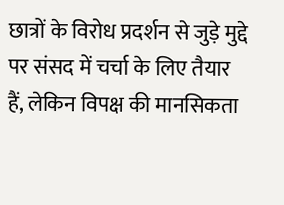छात्रों के विरोध प्रदर्शन से जुड़े मुद्दे पर संसद में चर्चा के लिए तैयार हैं, लेकिन विपक्ष की मानसिकता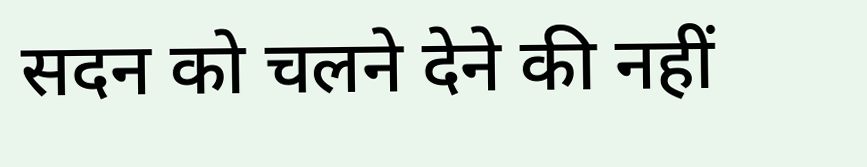सदन को चलने देने की नहीं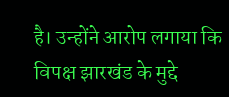है। उन्होंने आरोप लगाया कि विपक्ष झारखंड के मुद्दे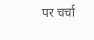पर चर्चा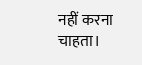नहीं करना चाहता।